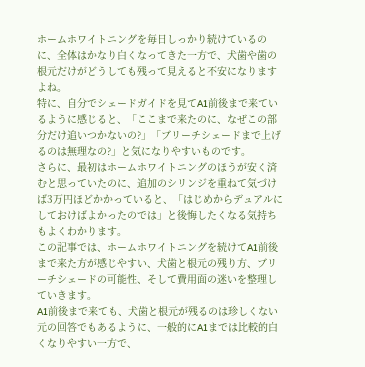ホームホワイトニングを毎日しっかり続けているのに、全体はかなり白くなってきた一方で、犬歯や歯の根元だけがどうしても残って見えると不安になりますよね。
特に、自分でシェードガイドを見てA1前後まで来ているように感じると、「ここまで来たのに、なぜこの部分だけ追いつかないの?」「ブリーチシェードまで上げるのは無理なの?」と気になりやすいものです。
さらに、最初はホームホワイトニングのほうが安く済むと思っていたのに、追加のシリンジを重ねて気づけば3万円ほどかかっていると、「はじめからデュアルにしておけばよかったのでは」と後悔したくなる気持ちもよくわかります。
この記事では、ホームホワイトニングを続けてA1前後まで来た方が感じやすい、犬歯と根元の残り方、ブリーチシェードの可能性、そして費用面の迷いを整理していきます。
A1前後まで来ても、犬歯と根元が残るのは珍しくない
元の回答でもあるように、一般的にA1までは比較的白くなりやすい一方で、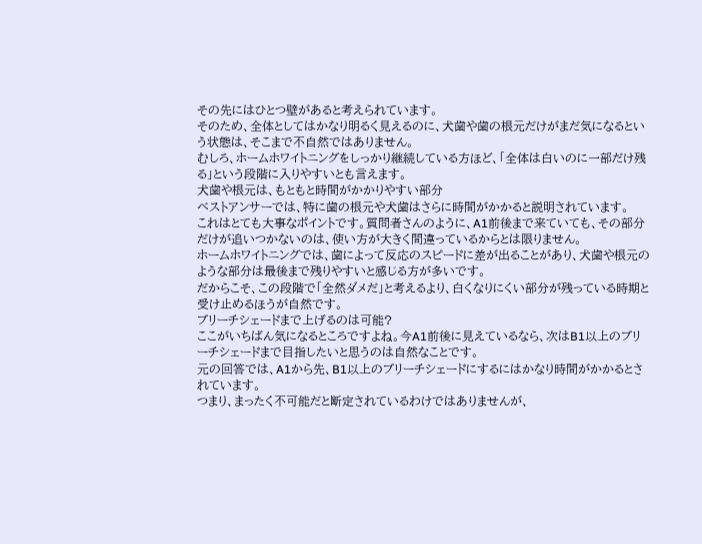その先にはひとつ壁があると考えられています。
そのため、全体としてはかなり明るく見えるのに、犬歯や歯の根元だけがまだ気になるという状態は、そこまで不自然ではありません。
むしろ、ホームホワイトニングをしっかり継続している方ほど、「全体は白いのに一部だけ残る」という段階に入りやすいとも言えます。
犬歯や根元は、もともと時間がかかりやすい部分
ベストアンサーでは、特に歯の根元や犬歯はさらに時間がかかると説明されています。
これはとても大事なポイントです。質問者さんのように、A1前後まで来ていても、その部分だけが追いつかないのは、使い方が大きく間違っているからとは限りません。
ホームホワイトニングでは、歯によって反応のスピードに差が出ることがあり、犬歯や根元のような部分は最後まで残りやすいと感じる方が多いです。
だからこそ、この段階で「全然ダメだ」と考えるより、白くなりにくい部分が残っている時期と受け止めるほうが自然です。
ブリーチシェードまで上げるのは可能?
ここがいちばん気になるところですよね。今A1前後に見えているなら、次はB1以上のブリーチシェードまで目指したいと思うのは自然なことです。
元の回答では、A1から先、B1以上のブリーチシェードにするにはかなり時間がかかるとされています。
つまり、まったく不可能だと断定されているわけではありませんが、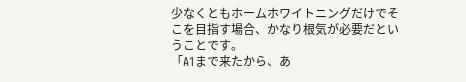少なくともホームホワイトニングだけでそこを目指す場合、かなり根気が必要だということです。
「A1まで来たから、あ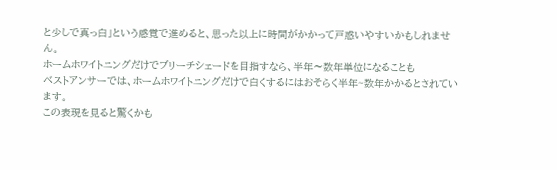と少しで真っ白」という感覚で進めると、思った以上に時間がかかって戸惑いやすいかもしれません。
ホームホワイトニングだけでブリーチシェードを目指すなら、半年〜数年単位になることも
ベストアンサーでは、ホームホワイトニングだけで白くするにはおそらく半年~数年かかるとされています。
この表現を見ると驚くかも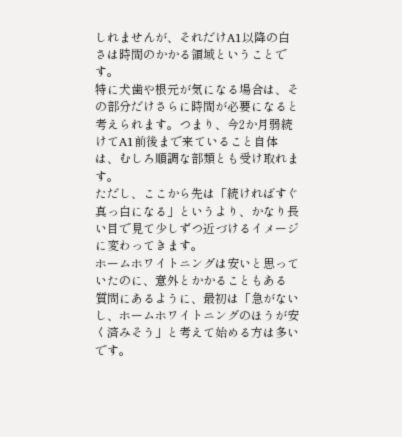しれませんが、それだけA1以降の白さは時間のかかる領域ということです。
特に犬歯や根元が気になる場合は、その部分だけさらに時間が必要になると考えられます。つまり、今2か月弱続けてA1前後まで来ていること自体は、むしろ順調な部類とも受け取れます。
ただし、ここから先は「続ければすぐ真っ白になる」というより、かなり長い目で見て少しずつ近づけるイメージに変わってきます。
ホームホワイトニングは安いと思っていたのに、意外とかかることもある
質問にあるように、最初は「急がないし、ホームホワイトニングのほうが安く済みそう」と考えて始める方は多いです。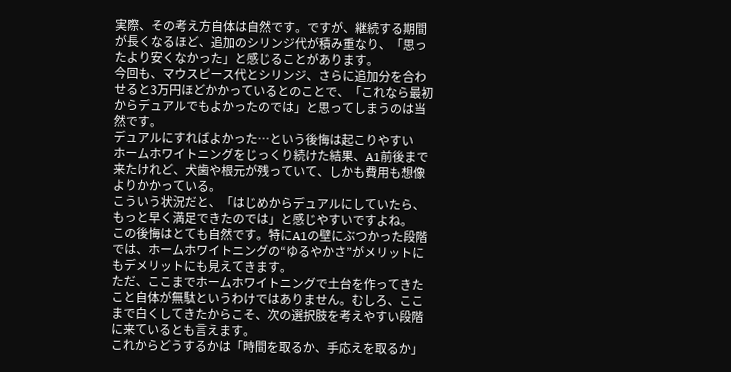実際、その考え方自体は自然です。ですが、継続する期間が長くなるほど、追加のシリンジ代が積み重なり、「思ったより安くなかった」と感じることがあります。
今回も、マウスピース代とシリンジ、さらに追加分を合わせると3万円ほどかかっているとのことで、「これなら最初からデュアルでもよかったのでは」と思ってしまうのは当然です。
デュアルにすればよかった…という後悔は起こりやすい
ホームホワイトニングをじっくり続けた結果、A1前後まで来たけれど、犬歯や根元が残っていて、しかも費用も想像よりかかっている。
こういう状況だと、「はじめからデュアルにしていたら、もっと早く満足できたのでは」と感じやすいですよね。
この後悔はとても自然です。特にA1の壁にぶつかった段階では、ホームホワイトニングの“ゆるやかさ”がメリットにもデメリットにも見えてきます。
ただ、ここまでホームホワイトニングで土台を作ってきたこと自体が無駄というわけではありません。むしろ、ここまで白くしてきたからこそ、次の選択肢を考えやすい段階に来ているとも言えます。
これからどうするかは「時間を取るか、手応えを取るか」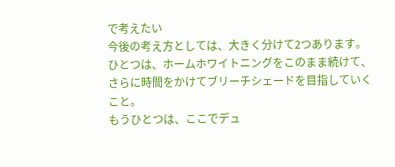で考えたい
今後の考え方としては、大きく分けて2つあります。
ひとつは、ホームホワイトニングをこのまま続けて、さらに時間をかけてブリーチシェードを目指していくこと。
もうひとつは、ここでデュ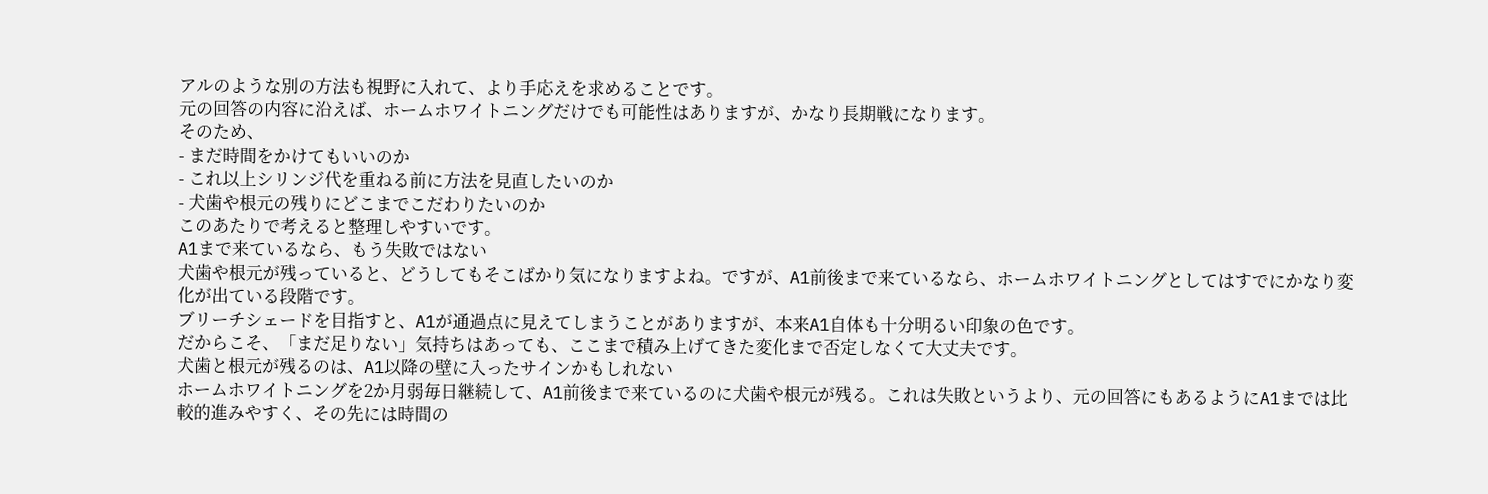アルのような別の方法も視野に入れて、より手応えを求めることです。
元の回答の内容に沿えば、ホームホワイトニングだけでも可能性はありますが、かなり長期戦になります。
そのため、
- まだ時間をかけてもいいのか
- これ以上シリンジ代を重ねる前に方法を見直したいのか
- 犬歯や根元の残りにどこまでこだわりたいのか
このあたりで考えると整理しやすいです。
A1まで来ているなら、もう失敗ではない
犬歯や根元が残っていると、どうしてもそこばかり気になりますよね。ですが、A1前後まで来ているなら、ホームホワイトニングとしてはすでにかなり変化が出ている段階です。
ブリーチシェードを目指すと、A1が通過点に見えてしまうことがありますが、本来A1自体も十分明るい印象の色です。
だからこそ、「まだ足りない」気持ちはあっても、ここまで積み上げてきた変化まで否定しなくて大丈夫です。
犬歯と根元が残るのは、A1以降の壁に入ったサインかもしれない
ホームホワイトニングを2か月弱毎日継続して、A1前後まで来ているのに犬歯や根元が残る。これは失敗というより、元の回答にもあるようにA1までは比較的進みやすく、その先には時間の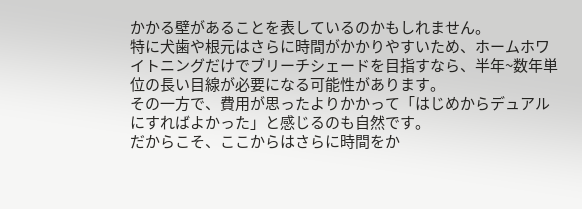かかる壁があることを表しているのかもしれません。
特に犬歯や根元はさらに時間がかかりやすいため、ホームホワイトニングだけでブリーチシェードを目指すなら、半年~数年単位の長い目線が必要になる可能性があります。
その一方で、費用が思ったよりかかって「はじめからデュアルにすればよかった」と感じるのも自然です。
だからこそ、ここからはさらに時間をか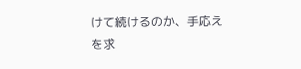けて続けるのか、手応えを求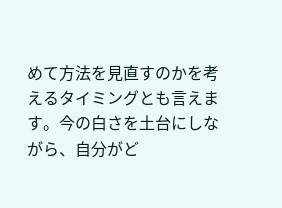めて方法を見直すのかを考えるタイミングとも言えます。今の白さを土台にしながら、自分がど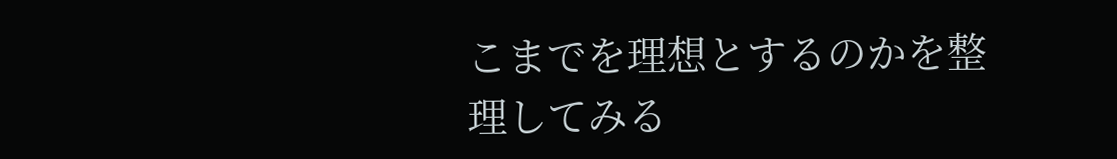こまでを理想とするのかを整理してみる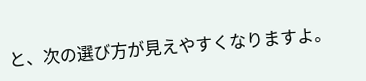と、次の選び方が見えやすくなりますよ。